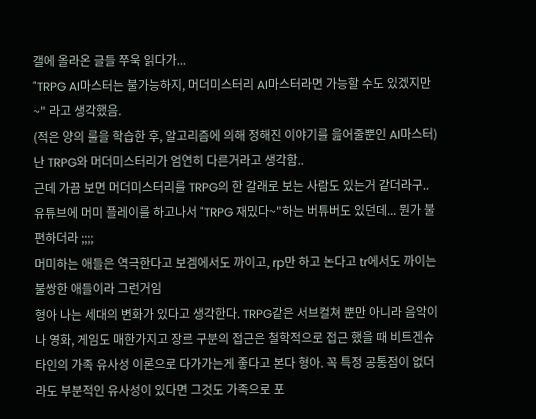갤에 올라온 글들 쭈욱 읽다가...
"TRPG AI마스터는 불가능하지, 머더미스터리 AI마스터라면 가능할 수도 있겠지만~" 라고 생각했음.
(적은 양의 룰을 학습한 후, 알고리즘에 의해 정해진 이야기를 읊어줄뿐인 AI마스터)
난 TRPG와 머더미스터리가 엄연히 다른거라고 생각함..
근데 가끔 보면 머더미스터리를 TRPG의 한 갈래로 보는 사람도 있는거 같더라구..
유튜브에 머미 플레이를 하고나서 "TRPG 재밌다~"하는 버튜버도 있던데... 뭔가 불편하더라 ;;;;
머미하는 애들은 역극한다고 보겜에서도 까이고, rp만 하고 논다고 tr에서도 까이는 불쌍한 애들이라 그런거임
형아 나는 세대의 변화가 있다고 생각한다. TRPG같은 서브컬쳐 뿐만 아니라 음악이나 영화, 게임도 매한가지고 장르 구분의 접근은 철학적으로 접근 했을 때 비트겐슈타인의 가족 유사성 이론으로 다가가는게 좋다고 본다 형아. 꼭 특정 공통점이 없더라도 부분적인 유사성이 있다면 그것도 가족으로 포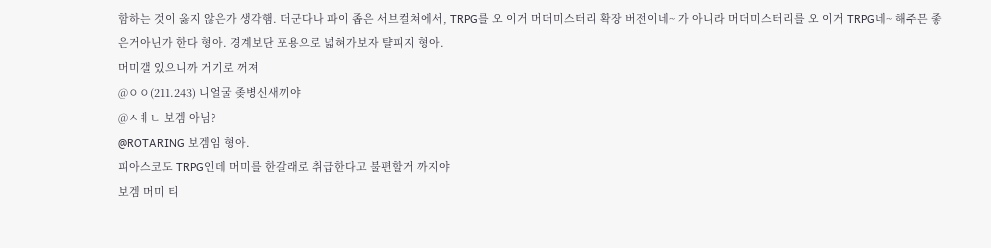함하는 것이 옳지 않은가 생각햄. 더군다나 파이 좁은 서브컬쳐에서, TRPG를 오 이거 머더미스터리 확장 버전이네~ 가 아니라 머더미스터리를 오 이거 TRPG네~ 해주믄 좋은거아닌가 한다 형아. 경계보단 포용으로 넓혀가보자 턀피지 형아.
머미갤 있으니까 거기로 꺼져
@ㅇㅇ(211.243) 니얼굴 좆병신새끼야
@ㅅㅖㄴ 보겜 아님?
@ROTARING 보겜임 형아.
피아스코도 TRPG인데 머미를 한갈래로 취급한다고 불편할거 까지야
보겜 머미 티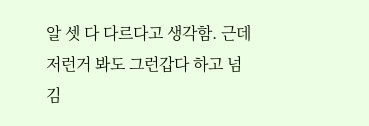알 셋 다 다르다고 생각함. 근데 저런거 봐도 그런갑다 하고 넘김